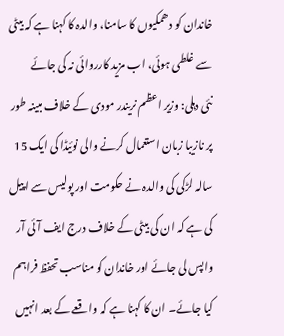خاندان کو دھمکیوں کا سامنا، والدہ کا کہنا ہے کہ بیٹی سے غلطی ہوئی، اب مزید کارروائی نہ کی جائے
نئی دہلی: وزیر اعظم نریندر مودی کے خلاف مبینہ طور پر نازیبا زبان استعمال کرنے والی نوئیڈا کی ایک 15 سالہ لڑکی کی والدہ نے حکومت اور پولیس سے اپیل کی ہے کہ ان کی بیٹی کے خلاف درج ایف آئی آر واپس لی جائے اور خاندان کو مناسب تحفظ فراہم کیا جائے۔ ان کا کہنا ہے کہ واقعے کے بعد انہیں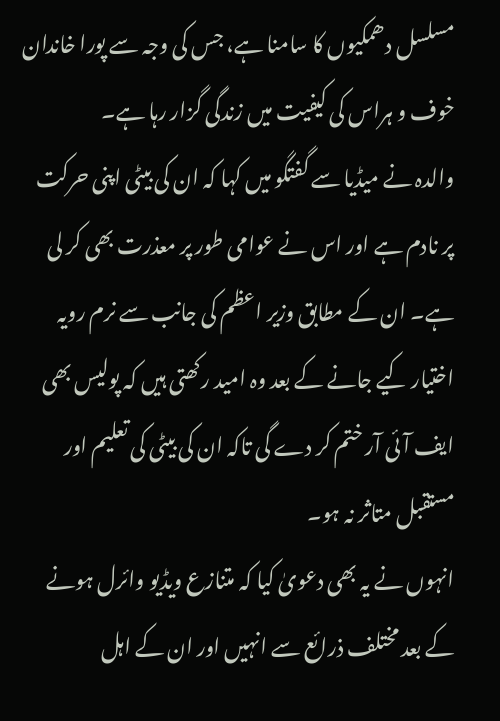مسلسل دھمکیوں کا سامنا ہے، جس کی وجہ سے پورا خاندان خوف و ہراس کی کیفیت میں زندگی گزار رہا ہے۔
والدہ نے میڈیا سے گفتگو میں کہا کہ ان کی بیٹی اپنی حرکت پر نادم ہے اور اس نے عوامی طور پر معذرت بھی کر لی ہے۔ ان کے مطابق وزیر اعظم کی جانب سے نرم رویہ اختیار کیے جانے کے بعد وہ امید رکھتی ہیں کہ پولیس بھی ایف آئی آر ختم کر دے گی تاکہ ان کی بیٹی کی تعلیم اور مستقبل متاثر نہ ہو۔
انہوں نے یہ بھی دعویٰ کیا کہ متنازع ویڈیو وائرل ہونے کے بعد مختلف ذرائع سے انہیں اور ان کے اہل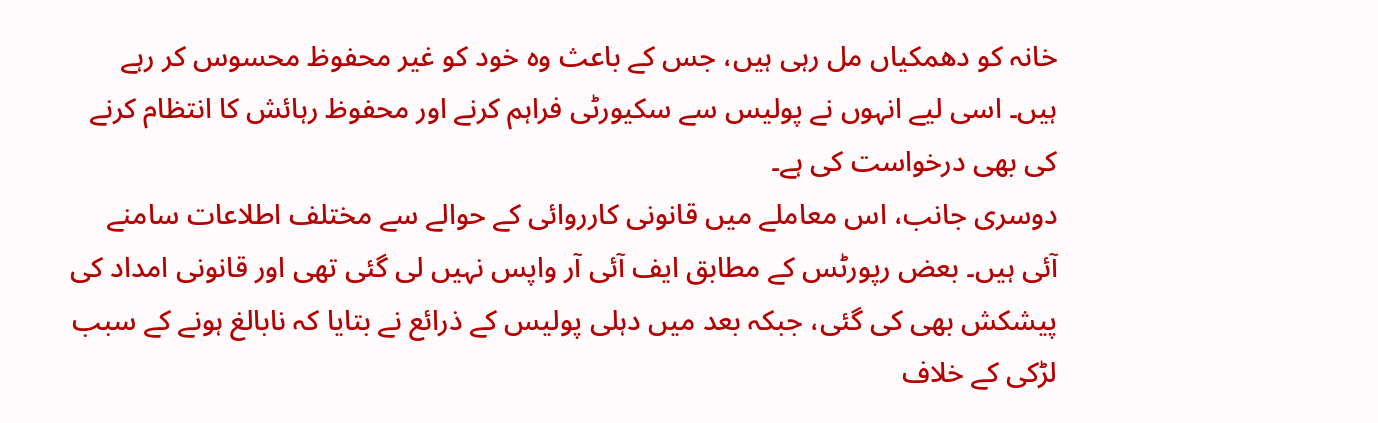خانہ کو دھمکیاں مل رہی ہیں، جس کے باعث وہ خود کو غیر محفوظ محسوس کر رہے ہیں۔ اسی لیے انہوں نے پولیس سے سکیورٹی فراہم کرنے اور محفوظ رہائش کا انتظام کرنے کی بھی درخواست کی ہے۔
دوسری جانب، اس معاملے میں قانونی کارروائی کے حوالے سے مختلف اطلاعات سامنے آئی ہیں۔ بعض رپورٹس کے مطابق ایف آئی آر واپس نہیں لی گئی تھی اور قانونی امداد کی پیشکش بھی کی گئی، جبکہ بعد میں دہلی پولیس کے ذرائع نے بتایا کہ نابالغ ہونے کے سبب لڑکی کے خلاف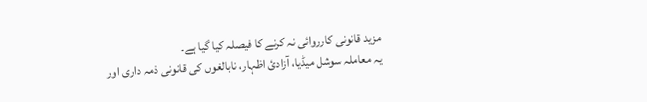مزید قانونی کارروائی نہ کرنے کا فیصلہ کیا گیا ہے۔
یہ معاملہ سوشل میڈیا، آزادیٔ اظہار، نابالغوں کی قانونی ذمہ داری اور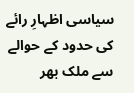سیاسی اظہارِ رائے کی حدود کے حوالے سے ملک بھر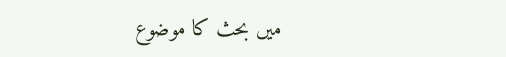میں بحث کا موضوع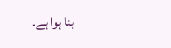بنا ہوا ہے۔